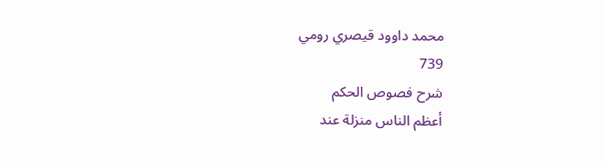محمد داوود قيصري رومي
739
شرح فصوص الحكم
أعظم الناس منزلة عند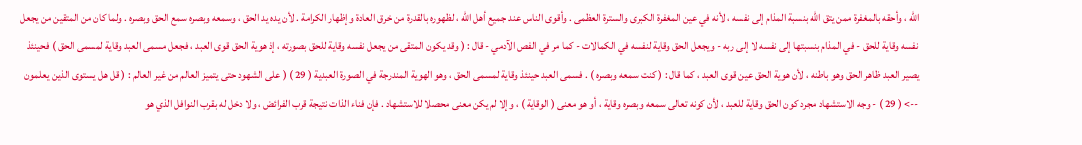الله ، وأحقه بالمغفرة ممن يتق الله بنسبة المذام إلى نفسه ، لأنه في عين المغفرة الكبرى والسترة العظمى . وأقوى الناس عند جميع أهل الله ، لظهوره بالقدرة من خرق العادة وإظهار الكرامة . لأن يده يد الحق ، وسمعه وبصره سمع الحق وبصره . ولما كان من المتقين من يجعل نفسه وقاية للحق - في المذام بنسبتها إلى نفسه لا إلى ربه - ويجعل الحق وقاية لنفسه في الكمالات - كما مر في الفص الآدمي - قال : ( وقد يكون المتقى من يجعل نفسه وقاية للحق بصورته ، إذ هوية الحق قوى العبد ، فجعل مسمى العبد وقاية لمسمى الحق ) فحينئذ يصير العبد ظاهر الحق وهو باطنه ، لأن هوية الحق عين قوى العبد ، كما قال : ( كنت سمعه وبصره ) . فسمى العبد حينئذ وقاية لمسمى الحق ، وهو الهوية المندرجة في الصورة العبدية ( 29 ) ( على الشهود حتى يتميز العالم من غير العالم : ( قل هل يستوى الذين يعلمون
--> ( 29 ) - وجه الاستشهاد مجرد كون الحق وقاية للعبد ، لأن كونه تعالى سمعه وبصره وقاية ، أو هو معنى ( الوقاية ) ، وإلا لم يكن معنى محصلا للاستشهاد . فإن فناء الذات نتيجة قرب الفرائض ، ولا دخل له بقرب النوافل الذي هو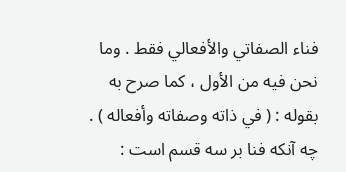فناء الصفاتي والأفعالي فقط . وما نحن فيه من الأول ، كما صرح به بقوله : ( في ذاته وصفاته وأفعاله ) . چه آنكه فنا بر سه قسم است :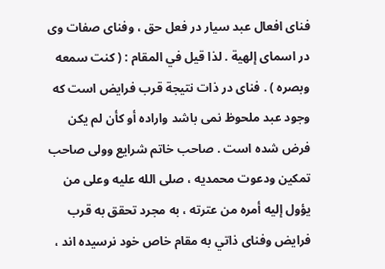فناى افعال عبد سيار در فعل حق ، وفناى صفات وى در اسماى إلهية . لذا قيل في المقام : ( كنت سمعه وبصره ) . فناى در ذات نتيجة قرب فرايض است كه وجود عبد ملحوظ نمى باشد واراده أو كأن لم يكن فرض شده است . صاحب خاتم شرايع وولى صاحب تمكين ودعوت محمديه ، صلى الله عليه وعلى من يؤول إليه أمره من عترته ، به مجرد تحقق به قرب فرايض وفناى ذاتي به مقام خاص خود نرسيده اند ،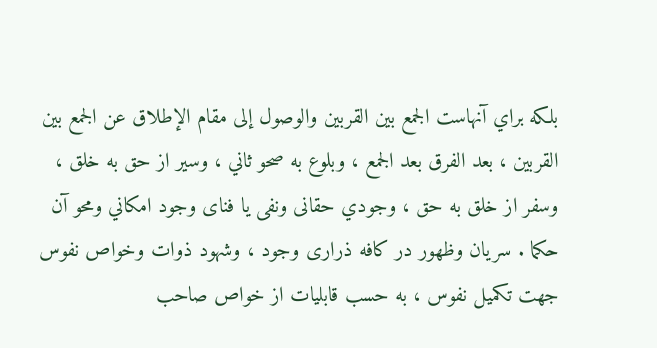بلكه براي آنهاست الجمع بين القربين والوصول إلى مقام الإطلاق عن الجمع بين القربين ، بعد الفرق بعد الجمع ، وبلوع به صحو ثاني ، وسير از حق به خلق ، وسفر از خلق به حق ، وجودي حقانى ونفى يا فناى وجود امكاني ومحو آن حكما . سريان وظهور در كافه ذرارى وجود ، وشهود ذوات وخواص نفوس جهت تكميل نفوس ، به حسب قابليات از خواص صاحب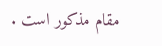مقام مذكور است .